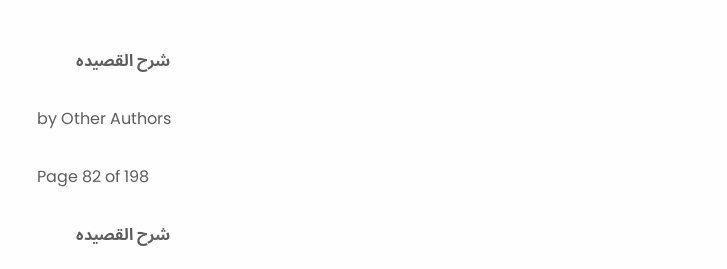شرح القصیدہ

by Other Authors

Page 82 of 198

شرح القصیدہ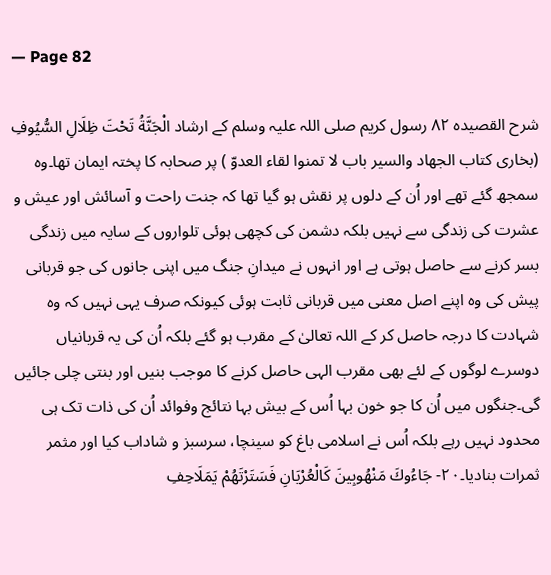— Page 82

شرح القصيده ۸۲ رسول کریم صلی اللہ علیہ وسلم کے ارشاد الْجَنَّةُ تَحْتَ ظِلَالِ السُّيُوفِ (بخاری کتاب الجهاد والسير باب لا تمنوا لقاء العدوّ ) پر صحابہ کا پختہ ایمان تھا۔وہ سمجھ گئے تھے اور اُن کے دلوں پر نقش ہو گیا تھا کہ جنت راحت و آسائش اور عیش و عشرت کی زندگی سے نہیں بلکہ دشمن کی کچھی ہوئی تلواروں کے سایہ میں زندگی بسر کرنے سے حاصل ہوتی ہے اور انہوں نے میدانِ جنگ میں اپنی جانوں کی جو قربانی پیش کی وہ اپنے اصل معنی میں قربانی ثابت ہوئی کیونکہ صرف یہی نہیں کہ وہ شہادت کا درجہ حاصل کر کے اللہ تعالیٰ کے مقرب ہو گئے بلکہ اُن کی یہ قربانیاں دوسرے لوگوں کے لئے بھی مقرب الہی حاصل کرنے کا موجب بنیں اور بنتی چلی جائیں گی۔جنگوں میں اُن کا جو خون بہا اُس کے بیش بہا نتائج وفوائد اُن کی ذات تک ہی محدود نہیں رہے بلکہ اُس نے اسلامی باغ کو سینچا، سرسبز و شاداب کیا اور مثمر ثمرات بنادیا۔۲۰- جَاءُوكَ مَنْهُوبِينَ كَالْعُرْيَانِ فَسَتَرْتَهُمْ يَمَلَاحِفِ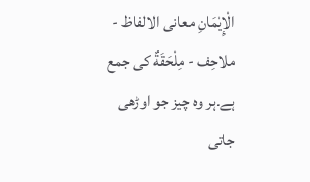الْإِيْمَانِ معانی الالفاظ - ملاحِف - مِلْحَقَةٌ کی جمع ہے۔ہر وہ چیز جو اوڑھی جاتی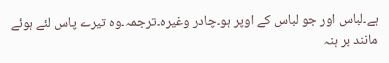ہے۔لباس اور جو لباس کے اوپر ہو۔چادر وغیرہ۔ترجمہ۔وہ تیرے پاس لئے ہوئے مانند بر ہنہ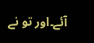آئے۔اور تو نے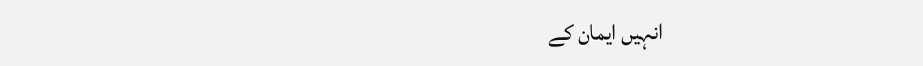انہیں ایمان کے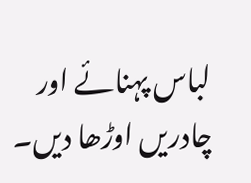لباس پہنائے اور چادریں اوڑھا دیں۔